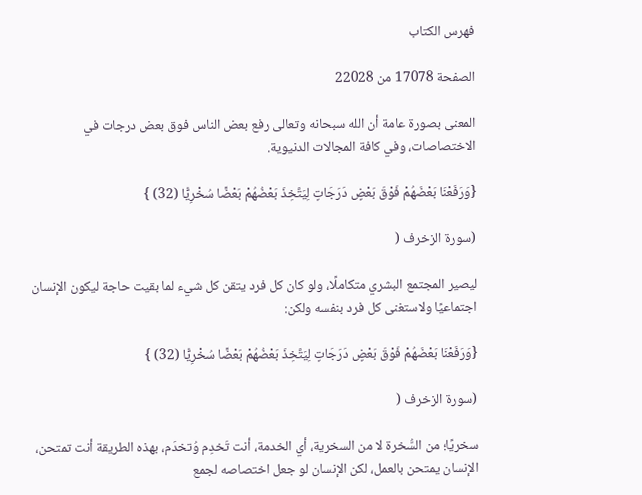فهرس الكتاب

الصفحة 17078 من 22028

المعنى بصورة عامة أن الله سبحانه وتعالى رفع بعض الناس فوق بعض درجات في الاختصاصات، وفي كافة المجالات الدنيوية.

{وَرَفَعْنَا بَعْضَهُمْ فَوْقَ بَعْضٍ دَرَجَاتٍ لِيَتَّخِذَ بَعْضُهُمْ بَعْضًا سُخْرِيًّا (32) }

(سورة الزخرف (

ليصير المجتمع البشري متكاملًا، ولو كان كل فرد يتقن كل شيء لما بقيت حاجة ليكون الإنسان اجتماعيًا ولاستغنى كل فرد بنفسه ولكن:

{وَرَفَعْنَا بَعْضَهُمْ فَوْقَ بَعْضٍ دَرَجَاتٍ لِيَتَّخِذَ بَعْضُهُمْ بَعْضًا سُخْرِيًّا (32) }

(سورة الزخرف (

سخريًا؛ من السُّخرة لا من السخرية، أي الخدمة، أنت تَخدِم وُتخدَم، بهذه الطريقة أنت تمتحن، الإنسان يمتحن بالعمل، لكن الإنسان لو جعل اختصاصه لجمع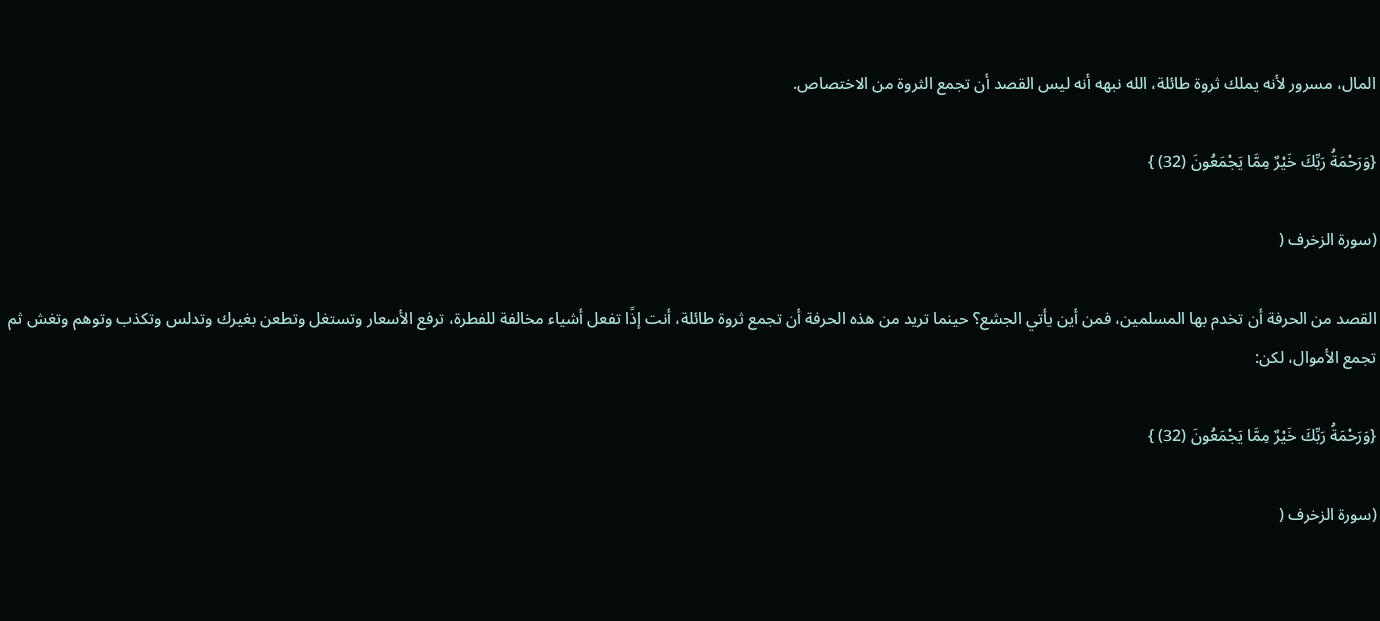المال، مسرور لأنه يملك ثروة طائلة، الله نبهه أنه ليس القصد أن تجمع الثروة من الاختصاص.

{وَرَحْمَةُ رَبِّكَ خَيْرٌ مِمَّا يَجْمَعُونَ (32) }

(سورة الزخرف (

القصد من الحرفة أن تخدم بها المسلمين، فمن أين يأتي الجشع؟ حينما تريد من هذه الحرفة أن تجمع ثروة طائلة، أنت إذًا تفعل أشياء مخالفة للفطرة، ترفع الأسعار وتستغل وتطعن بغيرك وتدلس وتكذب وتوهم وتغش ثم تجمع الأموال، لكن:

{وَرَحْمَةُ رَبِّكَ خَيْرٌ مِمَّا يَجْمَعُونَ (32) }

(سورة الزخرف (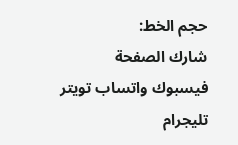حجم الخط:
شارك الصفحة
فيسبوك واتساب تويتر تليجرام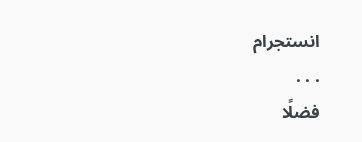انستجرام
. . .
فضلًا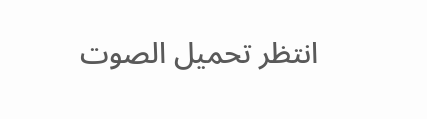انتظر تحميل الصوت